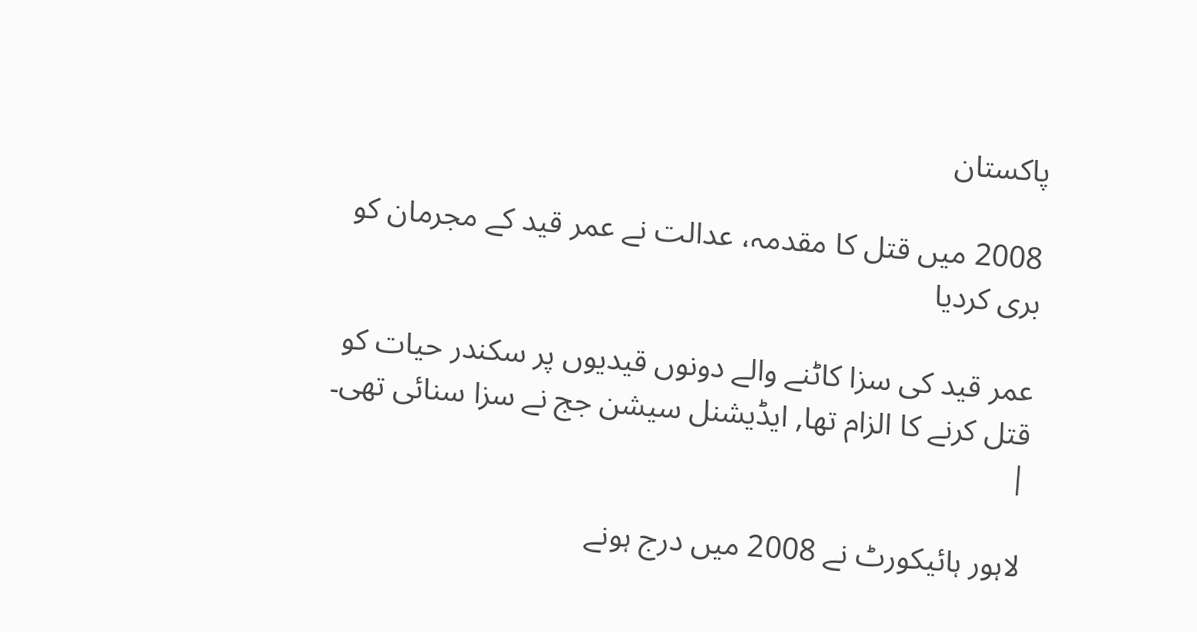پاکستان

2008 میں قتل کا مقدمہ، عدالت نے عمر قید کے مجرمان کو بری کردیا

عمر قید کی سزا کاٹنے والے دونوں قیدیوں پر سکندر حیات کو قتل کرنے کا الزام تھا, ایڈیشنل سیشن جج نے سزا سنائی تھی۔
|

لاہور ہائیکورٹ نے 2008 میں درج ہونے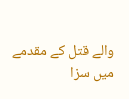والے قتل کے مقدمے میں سزا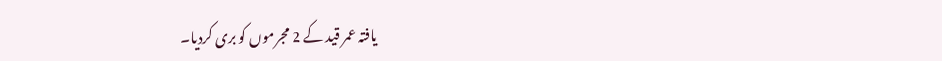یافتہ عمر قید کے 2 مجرموں کو بری کردیا۔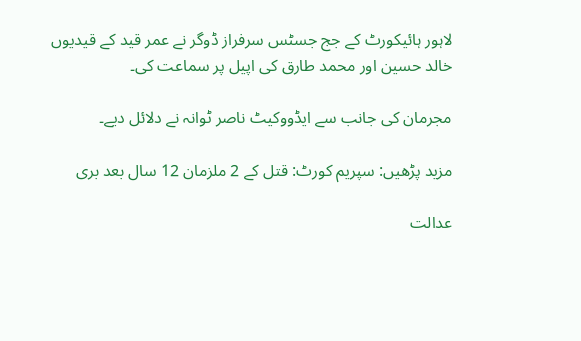لاہور ہائیکورٹ کے جج جسٹس سرفراز ڈوگر نے عمر قید کے قیدیوں خالد حسین اور محمد طارق کی اپیل پر سماعت کی۔

مجرمان کی جانب سے ایڈووکیٹ ناصر ٹوانہ نے دلائل دیے۔

مزید پڑھیں: سپریم کورٹ: قتل کے 2 ملزمان 12 سال بعد بری

عدالت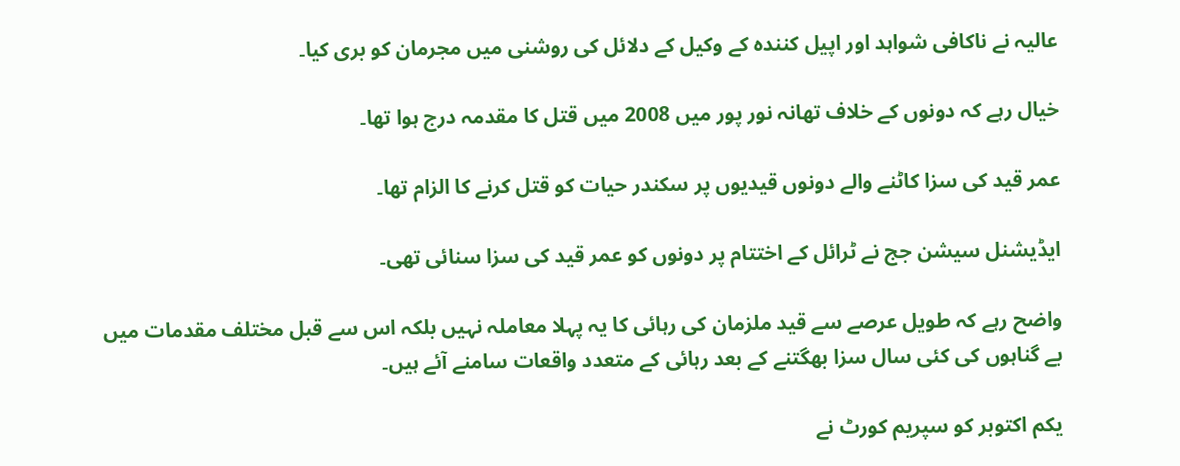عالیہ نے ناکافی شواہد اور اپیل کنندہ کے وکیل کے دلائل کی روشنی میں مجرمان کو بری کیا۔

خیال رہے کہ دونوں کے خلاف تھانہ نور پور میں 2008 میں قتل کا مقدمہ درج ہوا تھا۔

عمر قید کی سزا کاٹنے والے دونوں قیدیوں پر سکندر حیات کو قتل کرنے کا الزام تھا۔

ایڈیشنل سیشن جج نے ٹرائل کے اختتام پر دونوں کو عمر قید کی سزا سنائی تھی۔

واضح رہے کہ طویل عرصے سے قید ملزمان کی رہائی کا یہ پہلا معاملہ نہیں بلکہ اس سے قبل مختلف مقدمات میں بے گناہوں کی کئی سال سزا بھگتنے کے بعد رہائی کے متعدد واقعات سامنے آئے ہیں۔

یکم اکتوبر کو سپریم کورٹ نے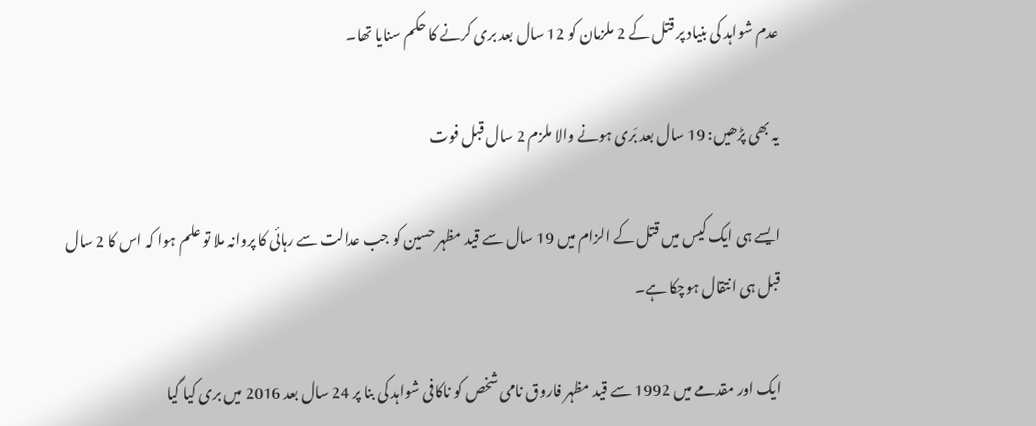عدم شواہد کی بنیاد پر قتل کے 2 ملزمان کو 12 سال بعد بری کرنے کا حکم سنایا تھا۔

یہ بھی پڑھیں: 19 سال بعد بَری ہونے والا ملزم 2 سال قبل فوت

ایسے ہی ایک کیس میں قتل کے الزام میں 19 سال سے قید مظہر حسین کو جب عدالت سے رہائی کا پروانہ ملا تو علم ہوا کہ اس کا 2 سال قبل ہی انتقال ہوچکا ہے۔

ایک اور مقدمے میں 1992 سے قید مظہر فاروق نامی شخص کو ناکافی شواہد کی بنا پر 24 سال بعد 2016 میں بری کیا گیا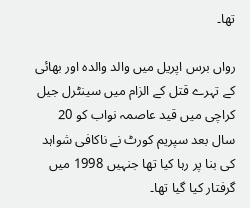تھا۔

رواں برس اپریل میں والد والدہ اور بھائی کے تہرے قتل کے الزام میں سینٹرل جیل کراچی میں قید عاصمہ نواب کو 20 سال بعد سپریم کورٹ نے ناکافی شواہد کی بنا پر رہا کیا تھا جنہیں 1998 میں گرفتار کیا گیا تھا۔